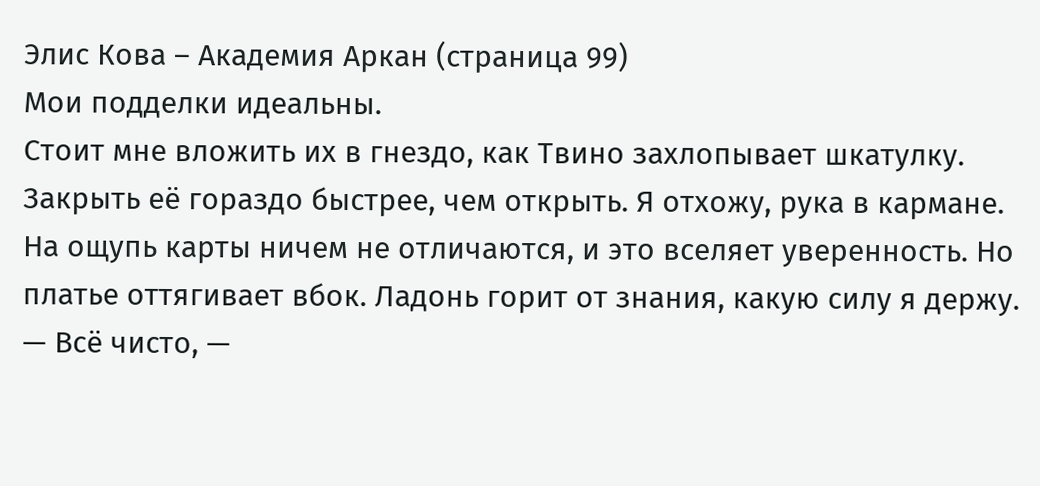Элис Кова – Академия Аркан (страница 99)
Мои подделки идеальны.
Стоит мне вложить их в гнездо, как Твино захлопывает шкатулку. Закрыть её гораздо быстрее, чем открыть. Я отхожу, рука в кармане. На ощупь карты ничем не отличаются, и это вселяет уверенность. Но платье оттягивает вбок. Ладонь горит от знания, какую силу я держу.
— Всё чисто, —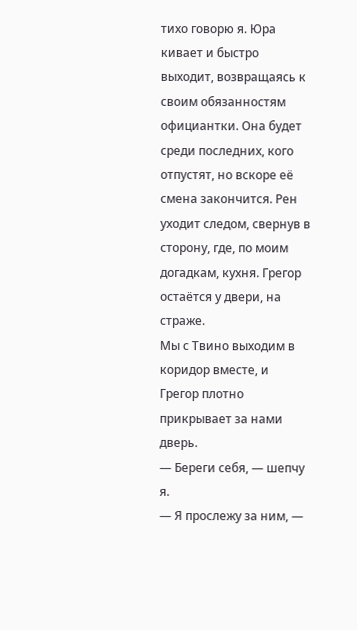тихо говорю я. Юра кивает и быстро выходит, возвращаясь к своим обязанностям официантки. Она будет среди последних, кого отпустят, но вскоре её смена закончится. Рен уходит следом, свернув в сторону, где, по моим догадкам, кухня. Грегор остаётся у двери, на страже.
Мы с Твино выходим в коридор вместе, и Грегор плотно прикрывает за нами дверь.
— Береги себя, — шепчу я.
— Я прослежу за ним, —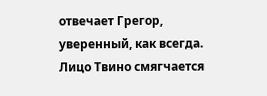отвечает Грегор, уверенный, как всегда.
Лицо Твино смягчается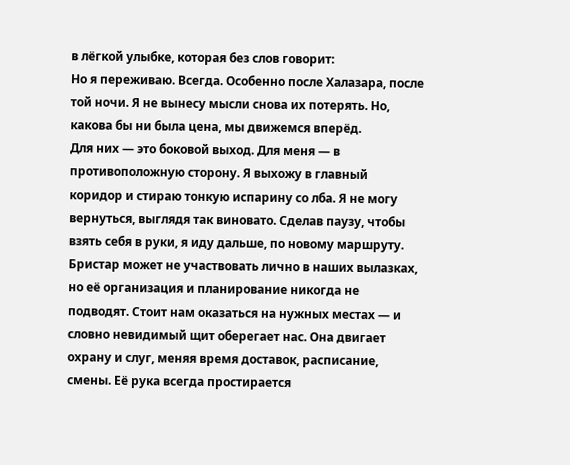в лёгкой улыбке, которая без слов говорит:
Но я переживаю. Всегда. Особенно после Халазара, после той ночи. Я не вынесу мысли снова их потерять. Но, какова бы ни была цена, мы движемся вперёд.
Для них — это боковой выход. Для меня — в противоположную сторону. Я выхожу в главный коридор и стираю тонкую испарину со лба. Я не могу вернуться, выглядя так виновато. Сделав паузу, чтобы взять себя в руки, я иду дальше, по новому маршруту.
Бристар может не участвовать лично в наших вылазках, но её организация и планирование никогда не подводят. Стоит нам оказаться на нужных местах — и словно невидимый щит оберегает нас. Она двигает охрану и слуг, меняя время доставок, расписание, смены. Её рука всегда простирается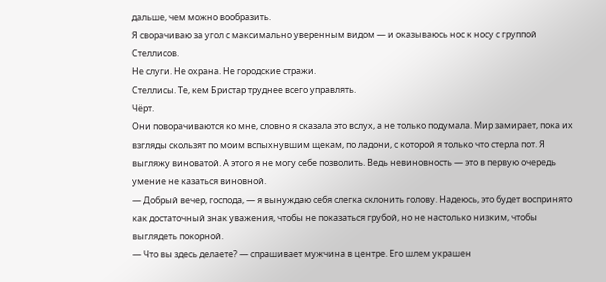дальше, чем можно вообразить.
Я сворачиваю за угол с максимально уверенным видом — и оказываюсь нос к носу с группой Стеллисов.
Не слуги. Не охрана. Не городские стражи.
Стеллисы. Те, кем Бристар труднее всего управлять.
Чёрт.
Они поворачиваются ко мне, словно я сказала это вслух, а не только подумала. Мир замирает, пока их взгляды скользят по моим вспыхнувшим щекам, по ладони, с которой я только что стерла пот. Я выгляжу виноватой. А этого я не могу себе позволить. Ведь невиновность — это в первую очередь умение не казаться виновной.
— Добрый вечер, господа, — я вынуждаю себя слегка склонить голову. Надеюсь, это будет воспринято как достаточный знак уважения, чтобы не показаться грубой, но не настолько низким, чтобы выглядеть покорной.
— Что вы здесь делаете? — спрашивает мужчина в центре. Его шлем украшен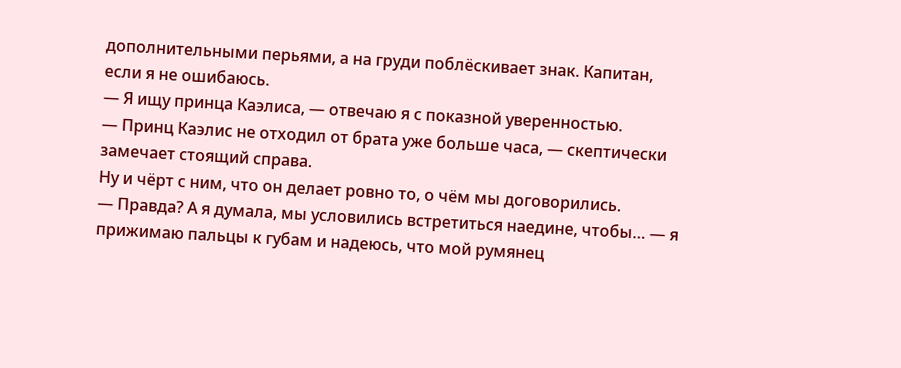дополнительными перьями, а на груди поблёскивает знак. Капитан, если я не ошибаюсь.
— Я ищу принца Каэлиса, — отвечаю я с показной уверенностью.
— Принц Каэлис не отходил от брата уже больше часа, — скептически замечает стоящий справа.
Ну и чёрт с ним, что он делает ровно то, о чём мы договорились.
— Правда? А я думала, мы условились встретиться наедине, чтобы… — я прижимаю пальцы к губам и надеюсь, что мой румянец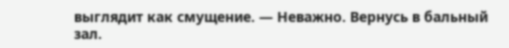выглядит как смущение. — Неважно. Вернусь в бальный зал.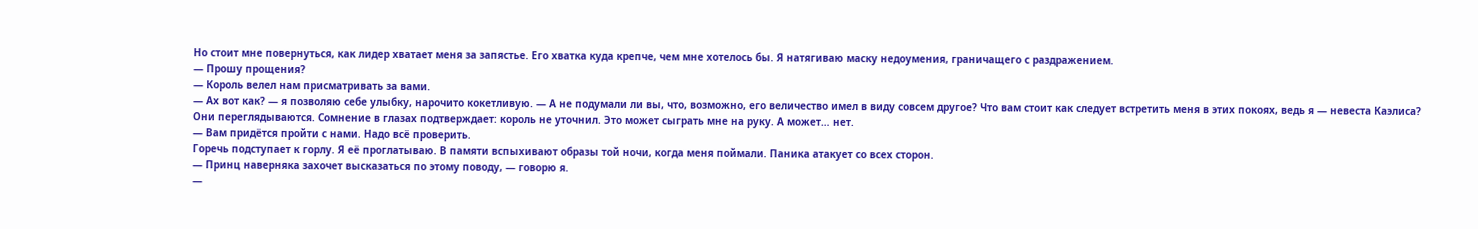Но стоит мне повернуться, как лидер хватает меня за запястье. Его хватка куда крепче, чем мне хотелось бы. Я натягиваю маску недоумения, граничащего с раздражением.
— Прошу прощения?
— Король велел нам присматривать за вами.
— Ах вот как? — я позволяю себе улыбку, нарочито кокетливую. — А не подумали ли вы, что, возможно, его величество имел в виду совсем другое? Что вам стоит как следует встретить меня в этих покоях, ведь я — невеста Каэлиса?
Они переглядываются. Сомнение в глазах подтверждает: король не уточнил. Это может сыграть мне на руку. А может… нет.
— Вам придётся пройти с нами. Надо всё проверить.
Горечь подступает к горлу. Я её проглатываю. В памяти вспыхивают образы той ночи, когда меня поймали. Паника атакует со всех сторон.
— Принц наверняка захочет высказаться по этому поводу, — говорю я.
—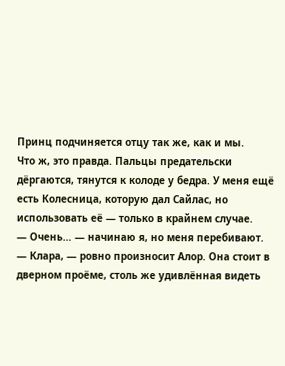Принц подчиняется отцу так же, как и мы.
Что ж, это правда. Пальцы предательски дёргаются, тянутся к колоде у бедра. У меня ещё есть Колесница, которую дал Сайлас, но использовать её — только в крайнем случае.
— Очень… — начинаю я, но меня перебивают.
— Клара, — ровно произносит Алор. Она стоит в дверном проёме, столь же удивлённая видеть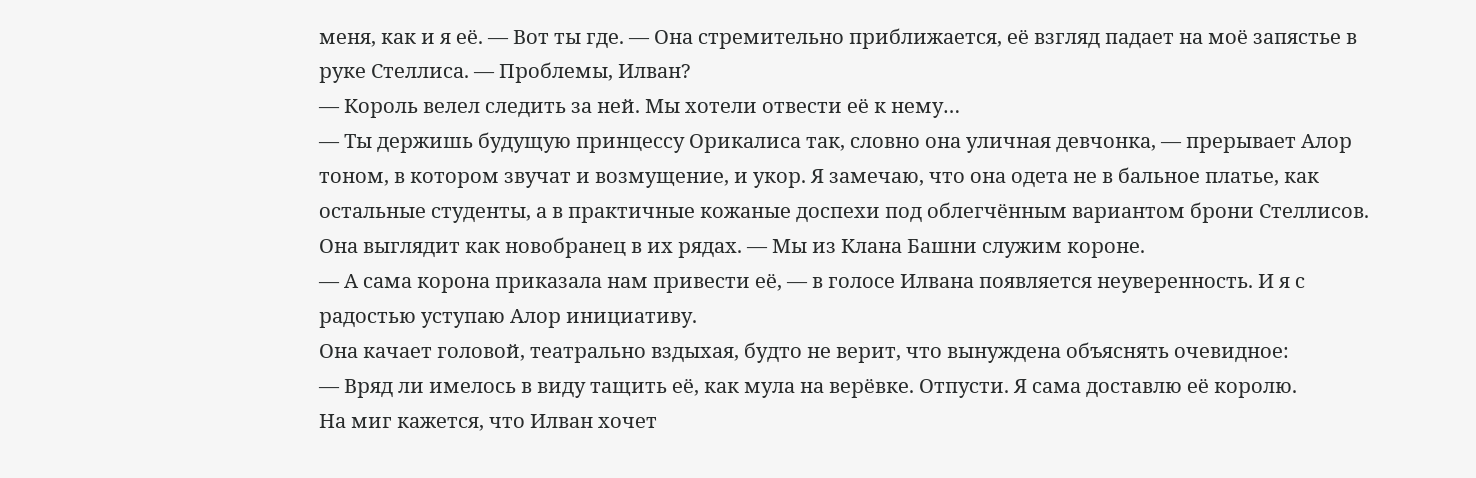меня, как и я её. — Вот ты где. — Она стремительно приближается, её взгляд падает на моё запястье в руке Стеллиса. — Проблемы, Илван?
— Король велел следить за ней. Мы хотели отвести её к нему…
— Ты держишь будущую принцессу Орикалиса так, словно она уличная девчонка, — прерывает Алор тоном, в котором звучат и возмущение, и укор. Я замечаю, что она одета не в бальное платье, как остальные студенты, а в практичные кожаные доспехи под облегчённым вариантом брони Стеллисов. Она выглядит как новобранец в их рядах. — Мы из Клана Башни служим короне.
— А сама корона приказала нам привести её, — в голосе Илвана появляется неуверенность. И я с радостью уступаю Алор инициативу.
Она качает головой, театрально вздыхая, будто не верит, что вынуждена объяснять очевидное:
— Вряд ли имелось в виду тащить её, как мула на верёвке. Отпусти. Я сама доставлю её королю.
На миг кажется, что Илван хочет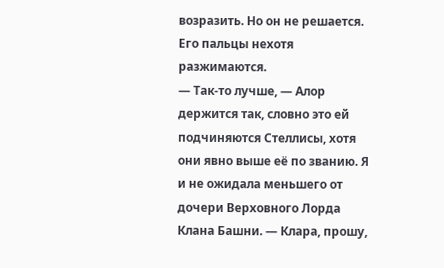возразить. Но он не решается. Его пальцы нехотя разжимаются.
— Так-то лучше, — Алор держится так, словно это ей подчиняются Стеллисы, хотя они явно выше её по званию. Я и не ожидала меньшего от дочери Верховного Лорда Клана Башни. — Клара, прошу,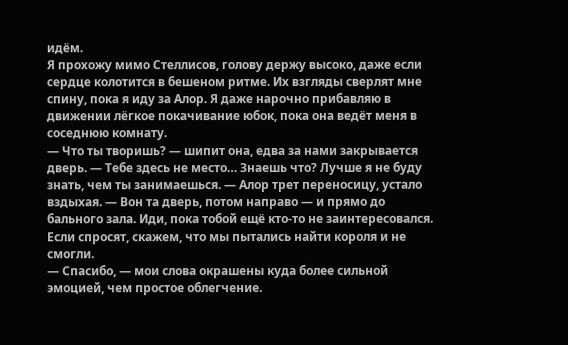идём.
Я прохожу мимо Стеллисов, голову держу высоко, даже если сердце колотится в бешеном ритме. Их взгляды сверлят мне спину, пока я иду за Алор. Я даже нарочно прибавляю в движении лёгкое покачивание юбок, пока она ведёт меня в соседнюю комнату.
— Что ты творишь? — шипит она, едва за нами закрывается дверь. — Тебе здесь не место… Знаешь что? Лучше я не буду знать, чем ты занимаешься. — Алор трет переносицу, устало вздыхая. — Вон та дверь, потом направо — и прямо до бального зала. Иди, пока тобой ещё кто-то не заинтересовался. Если спросят, скажем, что мы пытались найти короля и не смогли.
— Спасибо, — мои слова окрашены куда более сильной эмоцией, чем простое облегчение.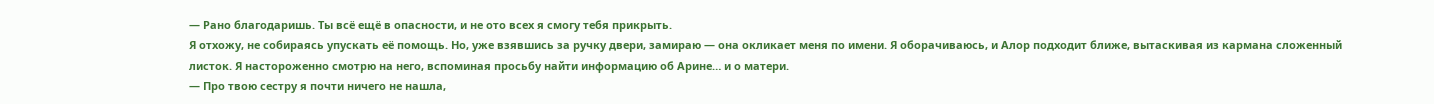— Рано благодаришь. Ты всё ещё в опасности, и не ото всех я смогу тебя прикрыть.
Я отхожу, не собираясь упускать её помощь. Но, уже взявшись за ручку двери, замираю — она окликает меня по имени. Я оборачиваюсь, и Алор подходит ближе, вытаскивая из кармана сложенный листок. Я настороженно смотрю на него, вспоминая просьбу найти информацию об Арине… и о матери.
— Про твою сестру я почти ничего не нашла,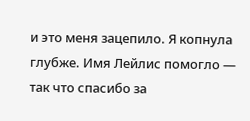и это меня зацепило. Я копнула глубже. Имя Лейлис помогло — так что спасибо за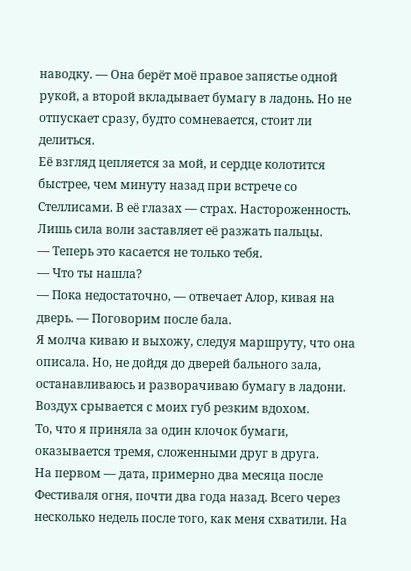наводку. — Она берёт моё правое запястье одной рукой, а второй вкладывает бумагу в ладонь. Но не отпускает сразу, будто сомневается, стоит ли делиться.
Её взгляд цепляется за мой, и сердце колотится быстрее, чем минуту назад при встрече со Стеллисами. В её глазах — страх. Настороженность. Лишь сила воли заставляет её разжать пальцы.
— Теперь это касается не только тебя.
— Что ты нашла?
— Пока недостаточно, — отвечает Алор, кивая на дверь. — Поговорим после бала.
Я молча киваю и выхожу, следуя маршруту, что она описала. Но, не дойдя до дверей бального зала, останавливаюсь и разворачиваю бумагу в ладони. Воздух срывается с моих губ резким вдохом.
То, что я приняла за один клочок бумаги, оказывается тремя, сложенными друг в друга.
На первом — дата, примерно два месяца после Фестиваля огня, почти два года назад. Всего через несколько недель после того, как меня схватили. На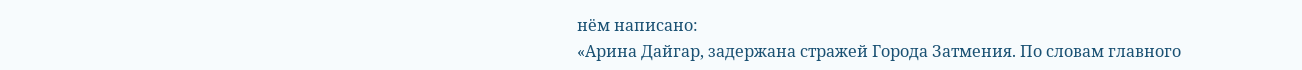нём написано:
«Арина Дайгар, задержана стражей Города Затмения. По словам главного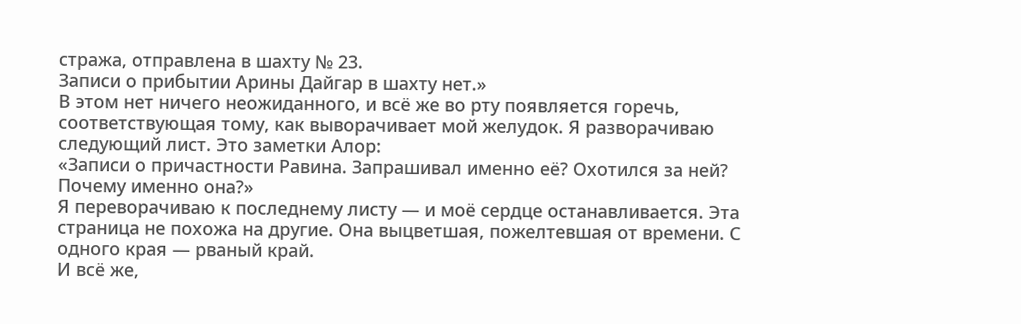стража, отправлена в шахту № 23.
Записи о прибытии Арины Дайгар в шахту нет.»
В этом нет ничего неожиданного, и всё же во рту появляется горечь, соответствующая тому, как выворачивает мой желудок. Я разворачиваю следующий лист. Это заметки Алор:
«Записи о причастности Равина. Запрашивал именно её? Охотился за ней? Почему именно она?»
Я переворачиваю к последнему листу — и моё сердце останавливается. Эта страница не похожа на другие. Она выцветшая, пожелтевшая от времени. С одного края — рваный край.
И всё же,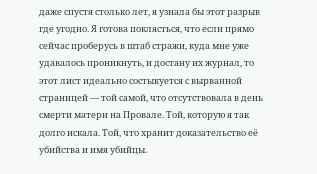даже спустя столько лет, я узнала бы этот разрыв где угодно. Я готова поклясться, что если прямо сейчас проберусь в штаб стражи, куда мне уже удавалось проникнуть, и достану их журнал, то этот лист идеально состыкуется с вырванной страницей — той самой, что отсутствовала в день смерти матери на Провале. Той, которую я так долго искала. Той, что хранит доказательство её убийства и имя убийцы.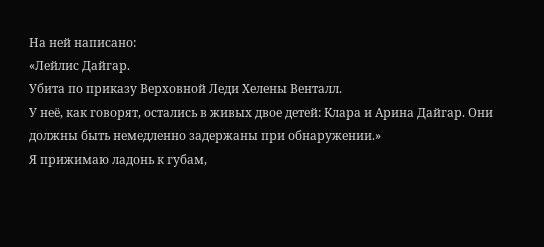На ней написано:
«Лейлис Дайгар.
Убита по приказу Верховной Леди Хелены Венталл.
У неё, как говорят, остались в живых двое детей: Клара и Арина Дайгар. Они должны быть немедленно задержаны при обнаружении.»
Я прижимаю ладонь к губам,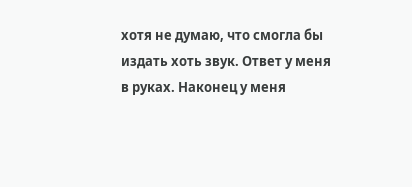хотя не думаю, что смогла бы издать хоть звук. Ответ у меня в руках. Наконец у меня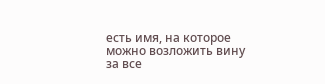есть имя, на которое можно возложить вину за все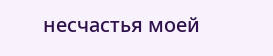несчастья моей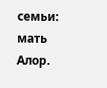семьи:
мать Алор.